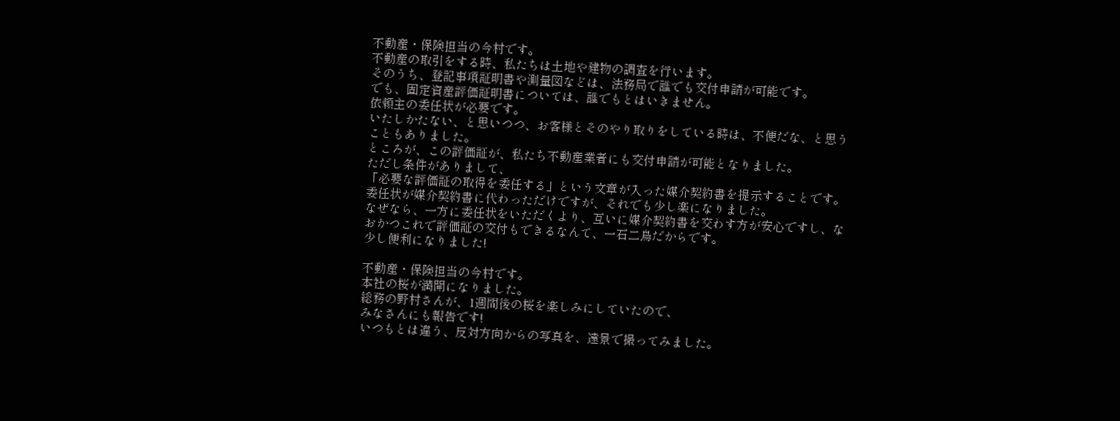不動産・保険担当の今村です。
不動産の取引をする時、私たちは土地や建物の調査を行います。
そのうち、登記事項証明書や測量図などは、法務局で誰でも交付申請が可能です。
でも、固定資産評価証明書については、誰でもとはいきません。
依頼主の委任状が必要です。
いたしかたない、と思いつつ、お客様とそのやり取りをしている時は、不便だな、と思うこともありました。
ところが、この評価証が、私たち不動産業者にも交付申請が可能となりました。
ただし条件がありまして、
「必要な評価証の取得を委任する」という文章が入った媒介契約書を提示することです。
委任状が媒介契約書に代わっただけですが、それでも少し楽になりました。
なぜなら、一方に委任状をいただくより、互いに媒介契約書を交わす方が安心ですし、なおかつこれで評価証の交付もできるなんて、一石二鳥だからです。
少し便利になりました!

不動産・保険担当の今村です。
本社の桜が満開になりました。
総務の野村さんが、1週間後の桜を楽しみにしていたので、
みなさんにも報告です!
いつもとは違う、反対方向からの写真を、遠景で撮ってみました。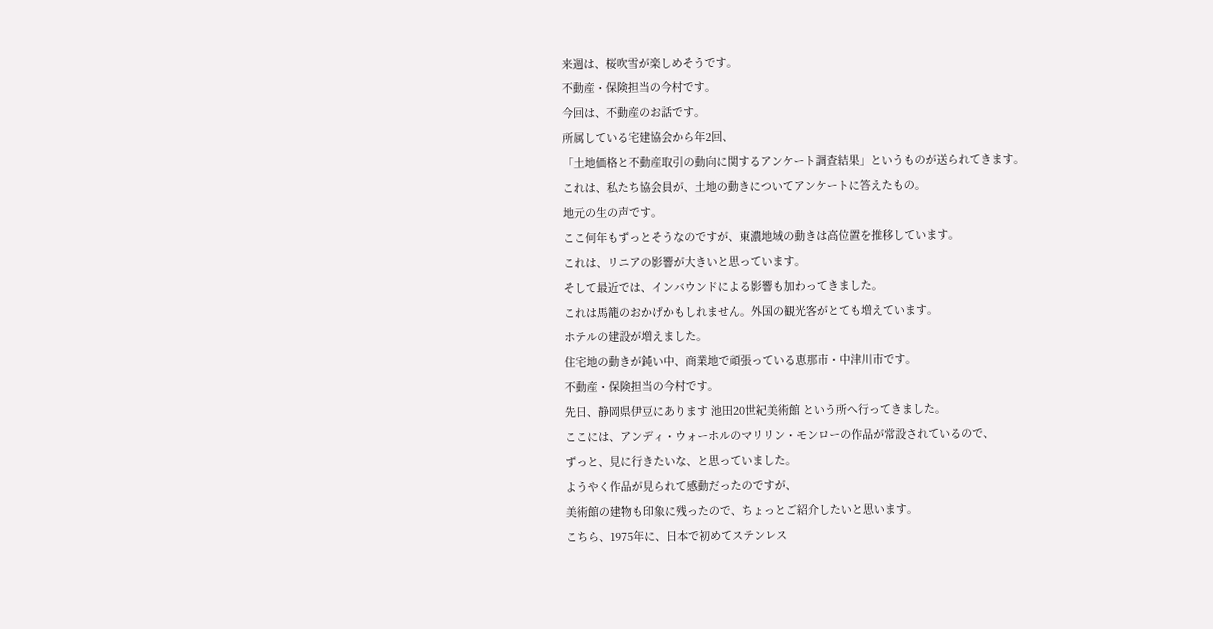来週は、桜吹雪が楽しめそうです。
不動産・保険担当の今村です。
今回は、不動産のお話です。
所属している宅建協会から年2回、
「土地価格と不動産取引の動向に関するアンケート調査結果」というものが送られてきます。
これは、私たち協会員が、土地の動きについてアンケートに答えたもの。
地元の生の声です。
ここ何年もずっとそうなのですが、東濃地域の動きは高位置を推移しています。
これは、リニアの影響が大きいと思っています。
そして最近では、インバウンドによる影響も加わってきました。
これは馬籠のおかげかもしれません。外国の観光客がとても増えています。
ホテルの建設が増えました。
住宅地の動きが鈍い中、商業地で頑張っている恵那市・中津川市です。
不動産・保険担当の今村です。
先日、静岡県伊豆にあります 池田20世紀美術館 という所へ行ってきました。
ここには、アンディ・ウォーホルのマリリン・モンローの作品が常設されているので、
ずっと、見に行きたいな、と思っていました。
ようやく作品が見られて感動だったのですが、
美術館の建物も印象に残ったので、ちょっとご紹介したいと思います。
こちら、1975年に、日本で初めてステンレス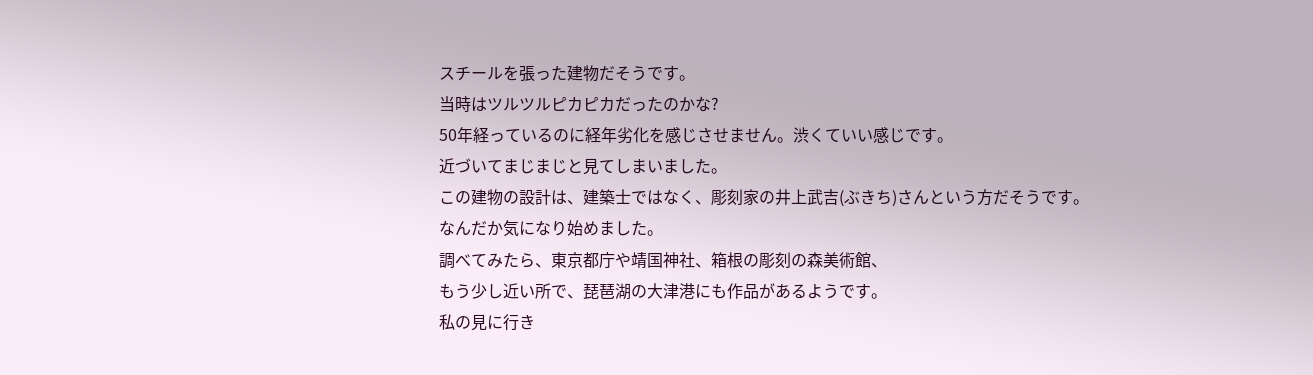スチールを張った建物だそうです。
当時はツルツルピカピカだったのかな?
50年経っているのに経年劣化を感じさせません。渋くていい感じです。
近づいてまじまじと見てしまいました。
この建物の設計は、建築士ではなく、彫刻家の井上武吉(ぶきち)さんという方だそうです。
なんだか気になり始めました。
調べてみたら、東京都庁や靖国神社、箱根の彫刻の森美術館、
もう少し近い所で、琵琶湖の大津港にも作品があるようです。
私の見に行き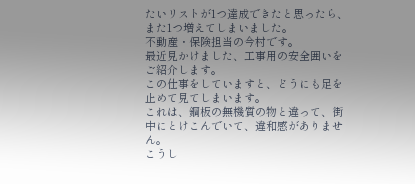たいリストが1つ達成できたと思ったら、また1つ増えてしまいました。
不動産・保険担当の今村です。
最近見かけました、工事用の安全囲いをご紹介します。
この仕事をしていますと、どうにも足を止めて見てしまいます。
これは、鋼板の無機質の物と違って、街中にとけこんでいて、違和感がありません。
こうし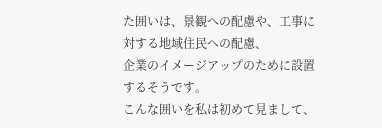た囲いは、景観への配慮や、工事に対する地域住民への配慮、
企業のイメージアップのために設置するそうです。
こんな囲いを私は初めて見まして、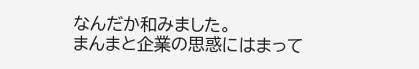なんだか和みました。
まんまと企業の思惑にはまって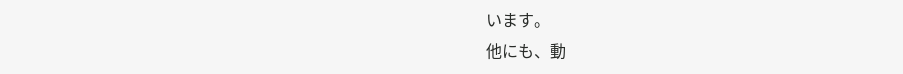います。
他にも、動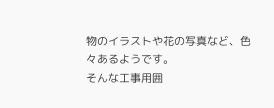物のイラストや花の写真など、色々あるようです。
そんな工事用囲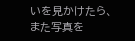いを見かけたら、また写真を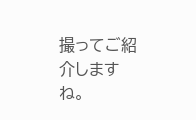撮ってご紹介しますね。